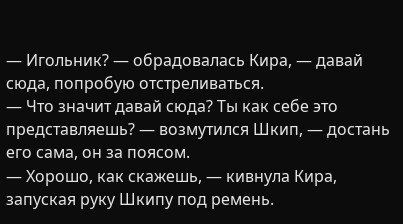— Игольник? — обрадовалась Кира, — давай сюда, попробую отстреливаться.
— Что значит давай сюда? Ты как себе это представляешь? — возмутился Шкип, — достань его сама, он за поясом.
— Хорошо, как скажешь, — кивнула Кира, запуская руку Шкипу под ремень.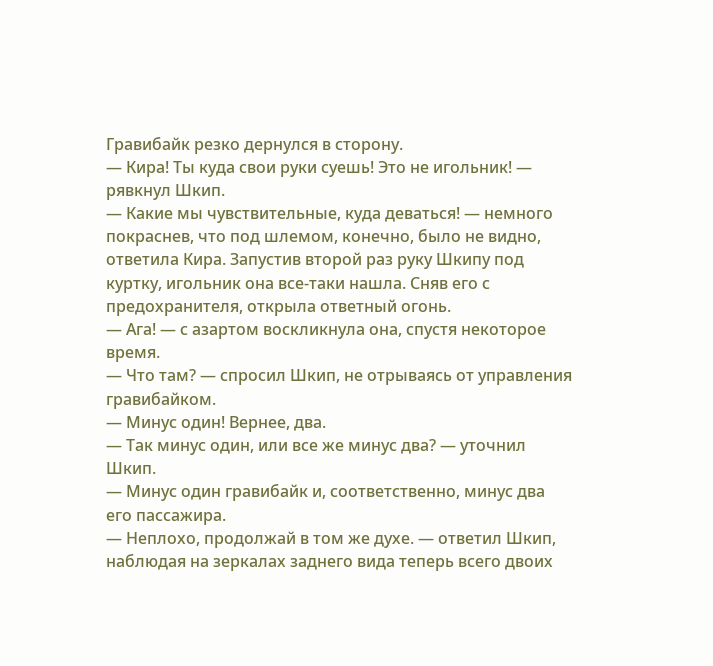Гравибайк резко дернулся в сторону.
— Кира! Ты куда свои руки суешь! Это не игольник! — рявкнул Шкип.
— Какие мы чувствительные, куда деваться! — немного покраснев, что под шлемом, конечно, было не видно, ответила Кира. Запустив второй раз руку Шкипу под куртку, игольник она все-таки нашла. Сняв его с предохранителя, открыла ответный огонь.
— Ага! — с азартом воскликнула она, спустя некоторое время.
— Что там? — спросил Шкип, не отрываясь от управления гравибайком.
— Минус один! Вернее, два.
— Так минус один, или все же минус два? — уточнил Шкип.
— Минус один гравибайк и, соответственно, минус два его пассажира.
— Неплохо, продолжай в том же духе. — ответил Шкип, наблюдая на зеркалах заднего вида теперь всего двоих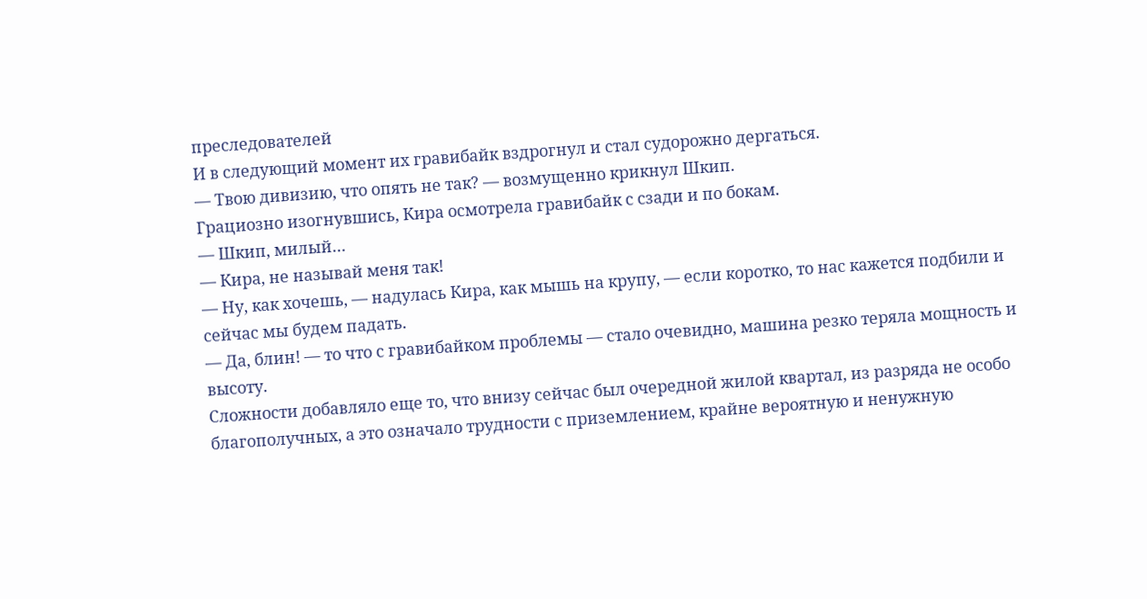преследователей
И в следующий момент их гравибайк вздрогнул и стал судорожно дергаться.
— Твою дивизию, что опять не так? — возмущенно крикнул Шкип.
Грациозно изогнувшись, Кира осмотрела гравибайк с сзади и по бокам.
— Шкип, милый…
— Кира, не называй меня так!
— Ну, как хочешь, — надулась Кира, как мышь на крупу, — если коротко, то нас кажется подбили и сейчас мы будем падать.
— Да, блин! — то что с гравибайком проблемы — стало очевидно, машина резко теряла мощность и высоту.
Сложности добавляло еще то, что внизу сейчас был очередной жилой квартал, из разряда не особо благополучных, а это означало трудности с приземлением, крайне вероятную и ненужную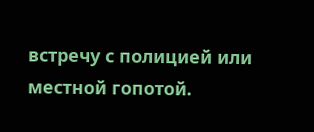встречу с полицией или местной гопотой.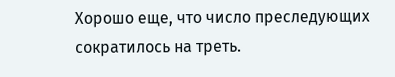Хорошо еще, что число преследующих сократилось на треть.